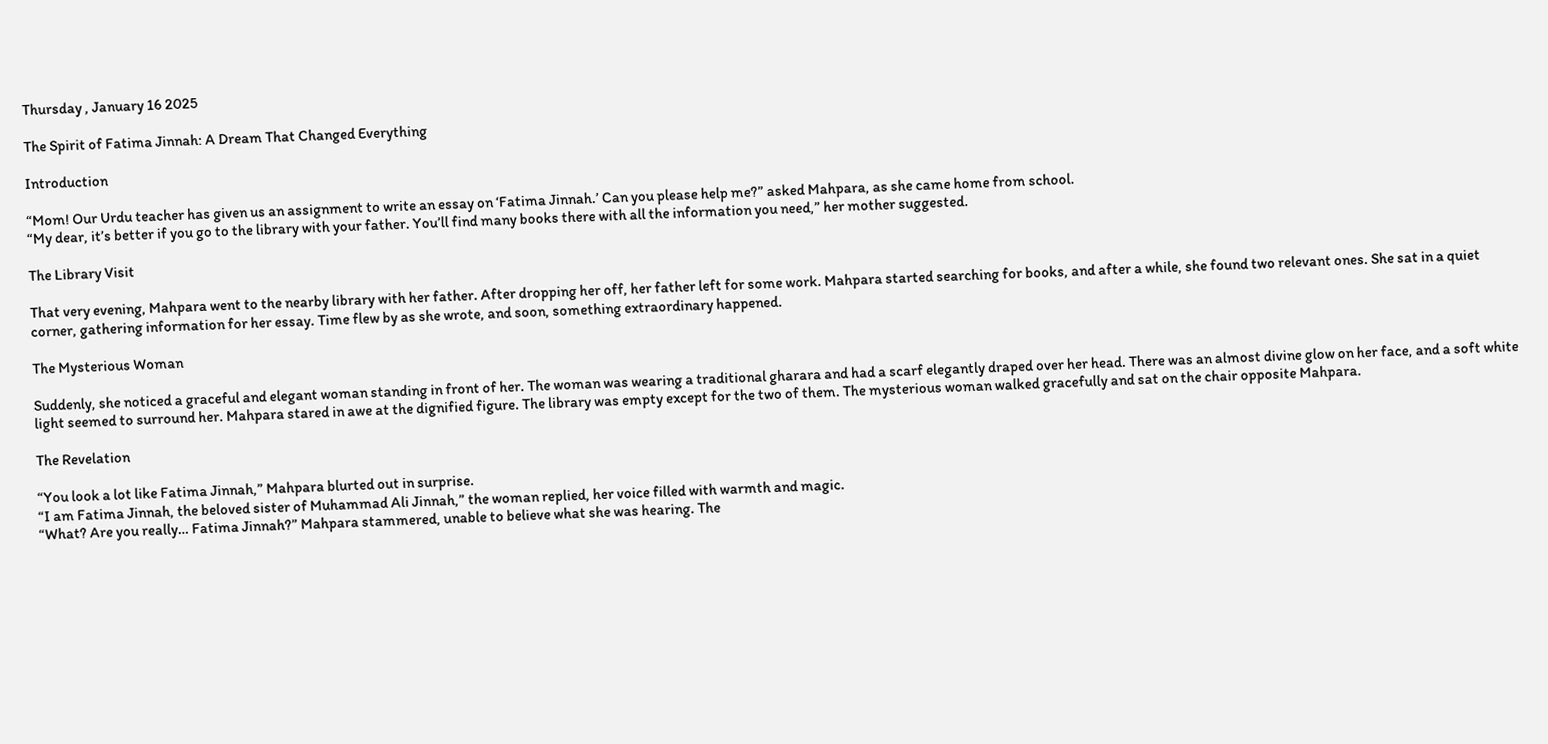Thursday , January 16 2025

The Spirit of Fatima Jinnah: A Dream That Changed Everything

Introduction

“Mom! Our Urdu teacher has given us an assignment to write an essay on ‘Fatima Jinnah.’ Can you please help me?” asked Mahpara, as she came home from school.
“My dear, it’s better if you go to the library with your father. You’ll find many books there with all the information you need,” her mother suggested.

The Library Visit

That very evening, Mahpara went to the nearby library with her father. After dropping her off, her father left for some work. Mahpara started searching for books, and after a while, she found two relevant ones. She sat in a quiet corner, gathering information for her essay. Time flew by as she wrote, and soon, something extraordinary happened.

The Mysterious Woman

Suddenly, she noticed a graceful and elegant woman standing in front of her. The woman was wearing a traditional gharara and had a scarf elegantly draped over her head. There was an almost divine glow on her face, and a soft white light seemed to surround her. Mahpara stared in awe at the dignified figure. The library was empty except for the two of them. The mysterious woman walked gracefully and sat on the chair opposite Mahpara.

The Revelation

“You look a lot like Fatima Jinnah,” Mahpara blurted out in surprise.
“I am Fatima Jinnah, the beloved sister of Muhammad Ali Jinnah,” the woman replied, her voice filled with warmth and magic.
“What? Are you really… Fatima Jinnah?” Mahpara stammered, unable to believe what she was hearing. The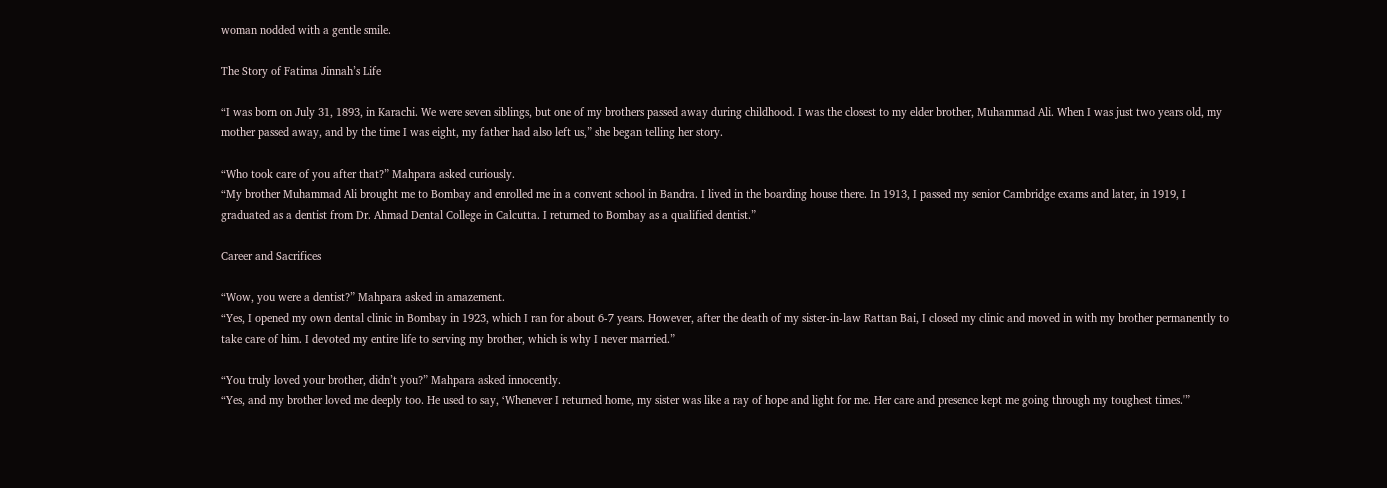woman nodded with a gentle smile.

The Story of Fatima Jinnah’s Life

“I was born on July 31, 1893, in Karachi. We were seven siblings, but one of my brothers passed away during childhood. I was the closest to my elder brother, Muhammad Ali. When I was just two years old, my mother passed away, and by the time I was eight, my father had also left us,” she began telling her story.

“Who took care of you after that?” Mahpara asked curiously.
“My brother Muhammad Ali brought me to Bombay and enrolled me in a convent school in Bandra. I lived in the boarding house there. In 1913, I passed my senior Cambridge exams and later, in 1919, I graduated as a dentist from Dr. Ahmad Dental College in Calcutta. I returned to Bombay as a qualified dentist.”

Career and Sacrifices

“Wow, you were a dentist?” Mahpara asked in amazement.
“Yes, I opened my own dental clinic in Bombay in 1923, which I ran for about 6-7 years. However, after the death of my sister-in-law Rattan Bai, I closed my clinic and moved in with my brother permanently to take care of him. I devoted my entire life to serving my brother, which is why I never married.”

“You truly loved your brother, didn’t you?” Mahpara asked innocently.
“Yes, and my brother loved me deeply too. He used to say, ‘Whenever I returned home, my sister was like a ray of hope and light for me. Her care and presence kept me going through my toughest times.'”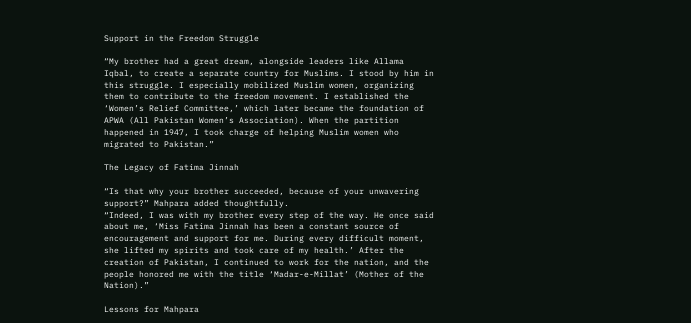Support in the Freedom Struggle

“My brother had a great dream, alongside leaders like Allama Iqbal, to create a separate country for Muslims. I stood by him in this struggle. I especially mobilized Muslim women, organizing them to contribute to the freedom movement. I established the ‘Women’s Relief Committee,’ which later became the foundation of APWA (All Pakistan Women’s Association). When the partition happened in 1947, I took charge of helping Muslim women who migrated to Pakistan.”

The Legacy of Fatima Jinnah

“Is that why your brother succeeded, because of your unwavering support?” Mahpara added thoughtfully.
“Indeed, I was with my brother every step of the way. He once said about me, ‘Miss Fatima Jinnah has been a constant source of encouragement and support for me. During every difficult moment, she lifted my spirits and took care of my health.’ After the creation of Pakistan, I continued to work for the nation, and the people honored me with the title ‘Madar-e-Millat’ (Mother of the Nation).”

Lessons for Mahpara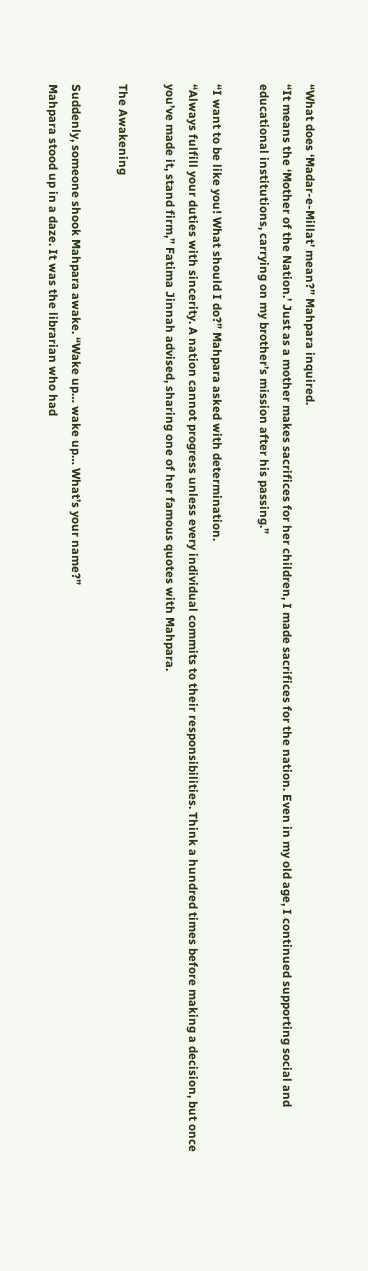“What does ‘Madar-e-Millat’ mean?” Mahpara inquired.
“It means the ‘Mother of the Nation.’ Just as a mother makes sacrifices for her children, I made sacrifices for the nation. Even in my old age, I continued supporting social and educational institutions, carrying on my brother’s mission after his passing.”

“I want to be like you! What should I do?” Mahpara asked with determination.
“Always fulfill your duties with sincerity. A nation cannot progress unless every individual commits to their responsibilities. Think a hundred times before making a decision, but once you’ve made it, stand firm,” Fatima Jinnah advised, sharing one of her famous quotes with Mahpara.

The Awakening

Suddenly, someone shook Mahpara awake. “Wake up… wake up… What’s your name?”
Mahpara stood up in a daze. It was the librarian who had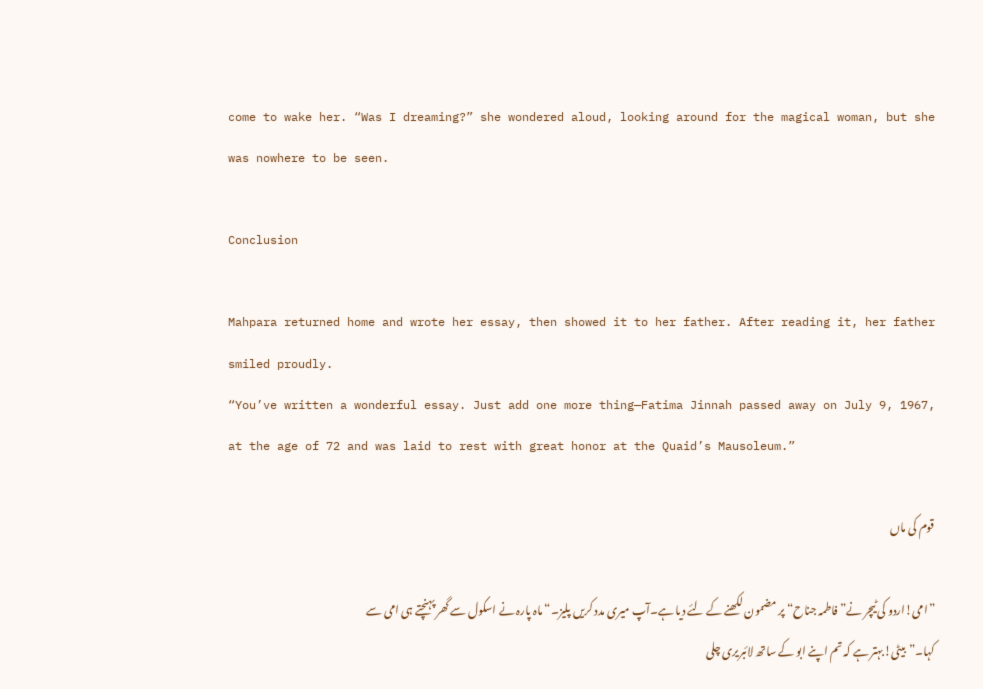come to wake her. “Was I dreaming?” she wondered aloud, looking around for the magical woman, but she was nowhere to be seen.

Conclusion

Mahpara returned home and wrote her essay, then showed it to her father. After reading it, her father smiled proudly.
“You’ve written a wonderful essay. Just add one more thing—Fatima Jinnah passed away on July 9, 1967, at the age of 72 and was laid to rest with great honor at the Quaid’s Mausoleum.”

قوم کی ماں

”امی!اردو کی ٹیچر نے”فاطمہ جناح“ پر مضمون لکھنے کے لئے دیا ہے۔آپ میری مدد کریں پلیز۔“ماہ پارہ نے اسکول سے گھر پہنچتے ہی امی سے کہا۔”بیٹی!بہتر ہے کہ تم اپنے ابو کے ساتھ لائبریری چلی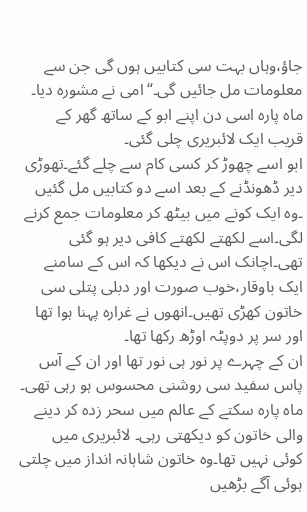جاؤ،وہاں بہت سی کتابیں ہوں گی جن سے معلومات مل جائیں گی۔“امی نے مشورہ دیا۔
ماہ پارہ اسی دن اپنے ابو کے ساتھ گھر کے قریب ایک لائبریری چلی گئی۔
ابو اسے چھوڑ کر کسی کام سے چلے گئے۔تھوڑی دیر ڈھونڈنے کے بعد اسے دو کتابیں مل گئیں ۔وہ ایک کونے میں بیٹھ کر معلومات جمع کرنے لگی۔اسے لکھتے لکھتے کافی دیر ہو گئی تھی۔اچانک اس نے دیکھا کہ اس کے سامنے ایک باوقار،خوب صورت اور دبلی پتلی سی خاتون کھڑی تھیں۔انھوں نے غرارہ پہنا ہوا تھا اور سر پر دوپٹہ اوڑھ رکھا تھا۔
ان کے چہرے پر نور ہی نور تھا اور ان کے آس پاس سفید سی روشنی محسوس ہو رہی تھی۔
ماہ پارہ سکتے کے عالم میں سحر زدہ کر دینے والی خاتون کو دیکھتی رہی۔ لائبریری میں کوئی نہیں تھا۔وہ خاتون شاہانہ انداز میں چلتی ہوئی آگے بڑھیں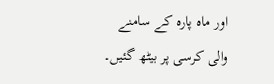اور ماہ پارہ کے سامنے والی کرسی پر بیٹھ گئیں۔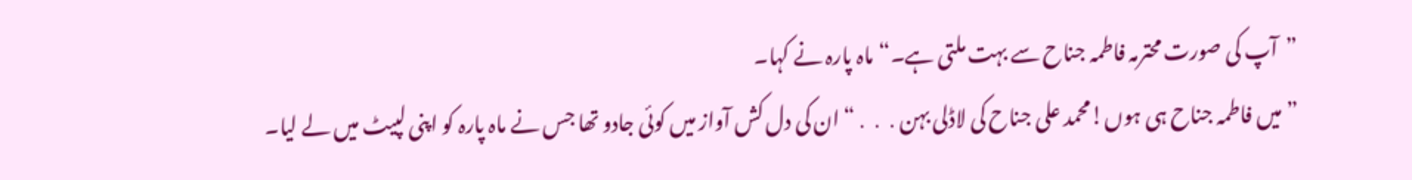”آپ کی صورت محترمہ فاطمہ جناح سے بہت ملتی ہے۔“ماہ پارہ نے کہا۔
”میں فاطمہ جناح ہی ہوں!محمد علی جناح کی لاڈلی بہن․․․“ان کی دل کش آواز میں کوئی جادو تھا جس نے ماہ پارہ کو اپنی لپیٹ میں لے لیا۔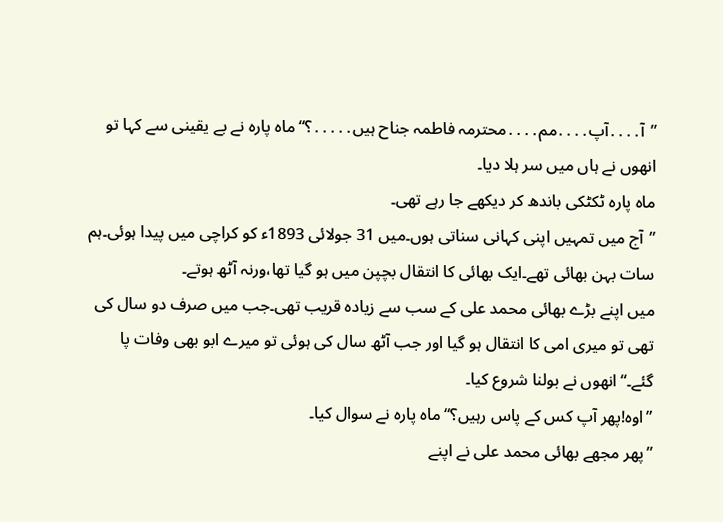”آ․․․․آپ․․․․مم․․․․محترمہ فاطمہ جناح ہیں․․․․․؟“ماہ پارہ نے بے یقینی سے کہا تو انھوں نے ہاں میں سر ہلا دیا۔
ماہ پارہ ٹکٹکی باندھ کر دیکھے جا رہے تھی۔
”آج میں تمہیں اپنی کہانی سناتی ہوں۔میں 31 جولائی 1893ء کو کراچی میں پیدا ہوئی۔ہم سات بہن بھائی تھے۔ایک بھائی کا انتقال بچپن میں ہو گیا تھا،ورنہ آٹھ ہوتے۔
میں اپنے بڑے بھائی محمد علی کے سب سے زیادہ قریب تھی۔جب میں صرف دو سال کی تھی تو میری امی کا انتقال ہو گیا اور جب آٹھ سال کی ہوئی تو میرے ابو بھی وفات پا گئے۔“انھوں نے بولنا شروع کیا۔
”اوہ!پھر آپ کس کے پاس رہیں؟“ماہ پارہ نے سوال کیا۔
”پھر مجھے بھائی محمد علی نے اپنے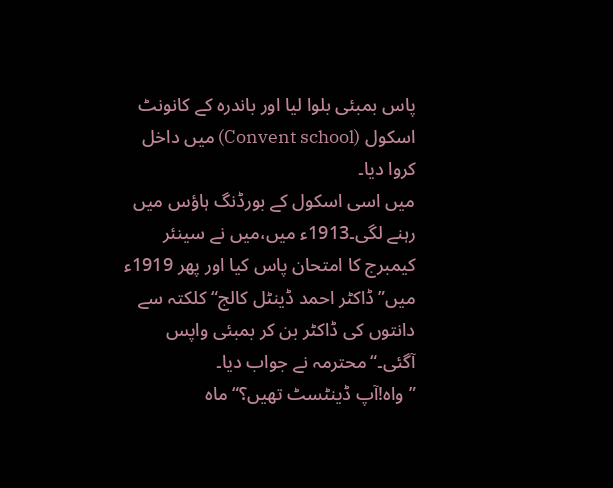پاس بمبئی بلوا لیا اور باندرہ کے کانونٹ اسکول (Convent school) میں داخل کروا دیا۔
میں اسی اسکول کے بورڈنگ ہاؤس میں رہنے لگی۔1913ء میں،میں نے سینئر کیمبرج کا امتحان پاس کیا اور پھر 1919ء میں”ڈاکٹر احمد ڈینٹل کالج“ کلکتہ سے دانتوں کی ڈاکٹر بن کر بمبئی واپس آگئی۔“محترمہ نے جواب دیا۔
”واہ!آپ ڈینٹسٹ تھیں؟“ماہ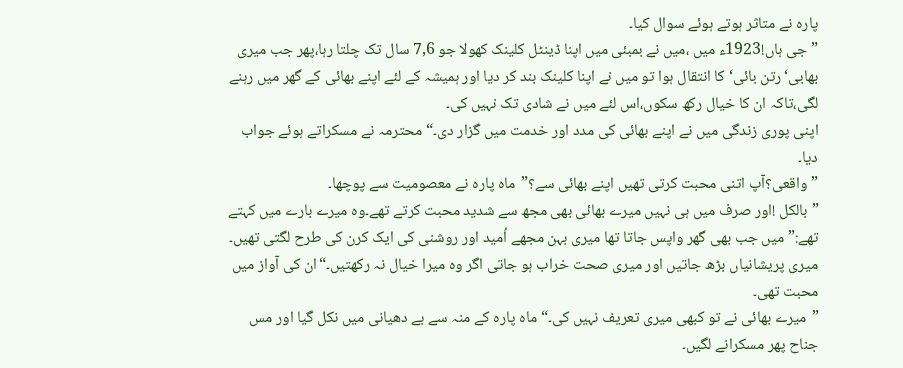پارہ نے متاثر ہوتے ہوئے سوال کیا۔
”جی ہاں!1923ء میں ،میں نے بمبئی میں اپنا ڈینٹل کلینک کھولا جو 7,6 سال تک چلتا رہا،پھر جب میری بھابی‘رتن بائی‘کا انتقال ہوا تو میں نے اپنا کلینک بند کر دیا اور ہمیشہ کے لئے اپنے بھائی کے گھر میں رہنے لگی،تاکہ ان کا خیال رکھ سکوں،اس لئے میں نے شادی تک نہیں کی۔
اپنی پوری زندگی میں نے اپنے بھائی کی مدد اور خدمت میں گزار دی۔“محترمہ نے مسکراتے ہوئے جواب دیا۔
”واقعی؟آپ اتنی محبت کرتی تھیں اپنے بھائی سے؟”ماہ پارہ نے معصومیت سے پوچھا۔
”بالکل !اور صرف میں ہی نہیں میرے بھائی بھی مجھ سے شدید محبت کرتے تھے۔وہ میرے بارے میں کہتے تھے:”میں جب بھی گھر واپس جاتا تھا میری بہن مجھے اُمید اور روشنی کی ایک کرن کی طرح لگتی تھیں۔
میری پریشانیاں بڑھ جاتیں اور میری صحت خراب ہو جاتی اگر وہ میرا خیال نہ رکھتیں۔“ان کی آواز میں محبت تھی۔
”میرے بھائی نے تو کبھی میری تعریف نہیں کی۔“ماہ پارہ کے منہ سے بے دھیانی میں نکل گیا اور مس جناح پھر مسکرانے لگیں۔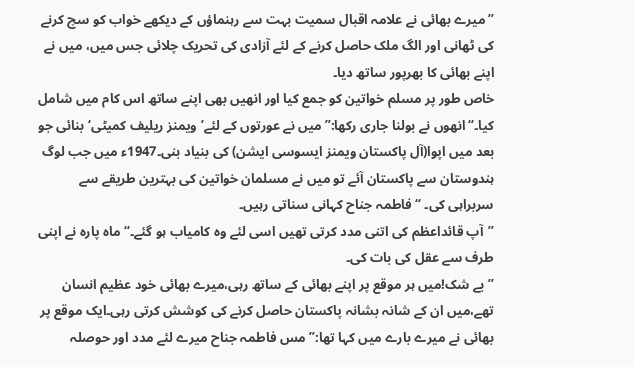”میرے بھائی نے علامہ اقبال سمیت بہت سے رہنماؤں کے دیکھے خواب کو سچ کرنے کی ٹھانی اور الگ ملک حاصل کرنے کے لئے آزادی کی تحریک چلائی جس میں، میں نے اپنے بھائی کا بھرپور ساتھ دیا۔
خاص طور پر مسلم خواتین کو جمع کیا اور انھیں بھی اپنے ساتھ اس کام میں شامل کیا۔“انھوں نے بولنا جاری رکھا:”میں نے عورتوں کے لئے’ویمنز ریلیف کمیٹی‘بنائی جو بعد میں اپوا(آل پاکستان ویمنز ایسوسی ایشن) کی بنیاد بنی۔1947ء میں جب لوگ ہندوستان سے پاکستان آئے تو میں نے مسلمان خواتین کی بہترین طریقے سے سربراہی کی۔ “فاطمہ جناح کہانی سناتی رہیں۔
”آپ قائداعظم کی اتنی مدد کرتی تھیں اسی لئے وہ کامیاب ہو گئے۔“ماہ پارہ نے اپنی طرف سے عقل کی بات کی۔
”بے شک!میں ہر موقع پر اپنے بھائی کے ساتھ رہی،میرے بھائی خود عظیم انسان تھے،میں ان کے شانہ بشانہ پاکستان حاصل کرنے کی کوشش کرتی رہی۔ایک موقع پر بھائی نے میرے بارے میں کہا تھا:”مس فاطمہ جناح میرے لئے مدد اور حوصلہ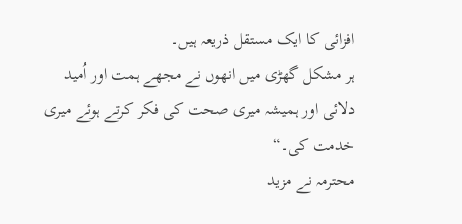افزائی کا ایک مستقل ذریعہ ہیں۔
ہر مشکل گھڑی میں انھوں نے مجھے ہمت اور اُمید دلائی اور ہمیشہ میری صحت کی فکر کرتے ہوئے میری خدمت کی۔“
محترمہ نے مزید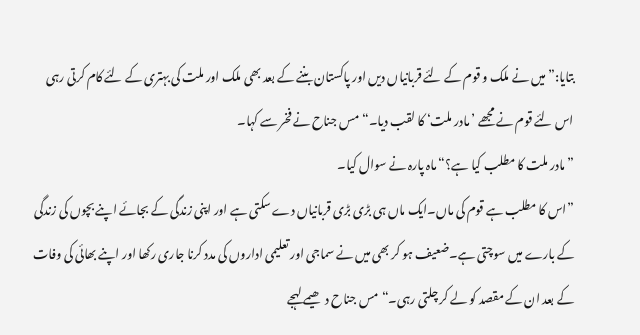بتایا:”میں نے ملک و قوم کے لئے قربانیاں دیں اور پاکستان بننے کے بعد بھی ملک اور ملت کی بہتری کے لئے کام کرتی رہی اس لئے قوم نے مجھے ’مادر ملت‘ کا لقب دیا۔“مس جناح نے فخر سے کہا۔
”مادر ملت کا مطلب کیا ہے؟“ماہ پارہ نے سوال کیا۔
”اس کا مطلب ہے قوم کی ماں۔ایک ماں ہی بڑی بڑی قربانیاں دے سکتی ہے اور اپنی زندگی کے بجائے اپنے بچوں کی زندگی کے بارے میں سوچتی ہے۔ضعیف ہو کر بھی میں نے سماجی اور تعلیمی اداروں کی مدد کرنا جاری رکھا اور اپنے بھائی کی وفات کے بعد ان کے مقصد کو لے کر چلتی رہی۔“مس جناح دھیمے لہجے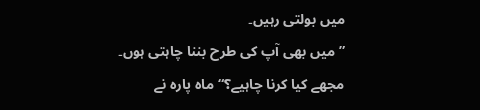میں بولتی رہیں۔
”میں بھی آپ کی طرح بننا چاہتی ہوں۔
مجھے کیا کرنا چاہیے؟“ماہ پارہ نے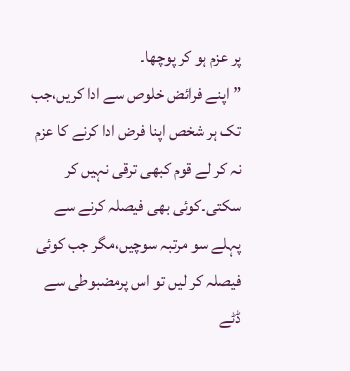پر عزم ہو کر پوچھا۔
”اپنے فرائض خلوص سے ادا کریں،جب تک ہر شخص اپنا فرض ادا کرنے کا عزم نہ کر لے قوم کبھی ترقی نہیں کر سکتی۔کوئی بھی فیصلہ کرنے سے پہلے سو مرتبہ سوچیں،مگر جب کوئی فیصلہ کر لیں تو اس پرمضبوطی سے ڈٹے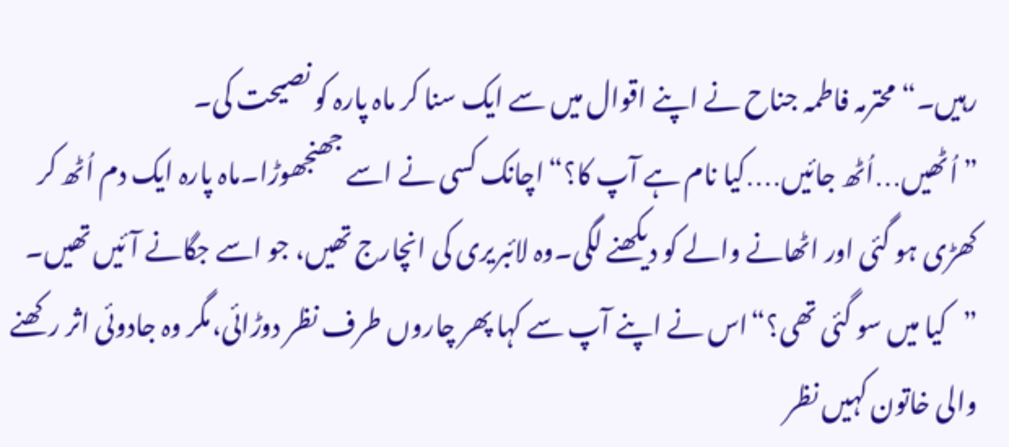رہیں۔“محترمہ فاطمہ جناح نے اپنے اقوال میں سے ایک سنا کر ماہ پارہ کو نصیحت کی۔
”اُٹھیں․․․اُٹھ جائیں․․․․کیا نام ہے آپ کا؟“اچانک کسی نے اسے جھنجھوڑا۔ماہ پارہ ایک دم اُٹھ کر کھڑی ہو گئی اور اٹھانے والے کو دیکھنے لگی۔وہ لائبریری کی انچارج تھیں، جو اسے جگانے آئیں تھیں۔
”کیا میں سو گئی تھی؟“اس نے اپنے آپ سے کہا پھر چاروں طرف نظر دوڑائی،مگر وہ جادوئی اثر رکھنے والی خاتون کہیں نظر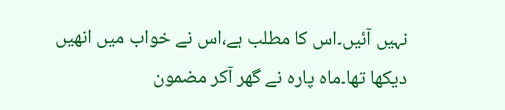نہیں آئیں۔اس کا مطلب ہے،اس نے خواب میں انھیں دیکھا تھا۔ماہ پارہ نے گھر آکر مضمون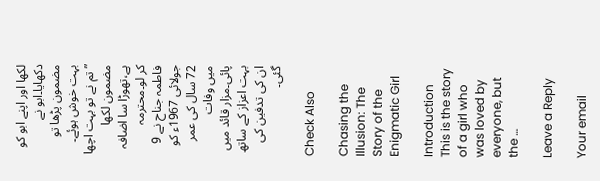لکھا اور اپنے ابو کو دکھایا۔ابو نے مضمون پڑھا تو بہت خوش ہوئے۔
”تم نے تو بہت اچھا مضمون لکھا ہے،تھوڑا سا اضافہ کر لو۔محترمہ فاطمہ جناح نے 9 جولائی 1967ء کو 72 سال کی عمر میں وفات پائی۔مزار قائد میں بہت اعزاز کے ساتھ ان کی تدفین کی گئی۔

Check Also

Chasing the Illusion: The Story of the Enigmatic Girl

Introduction This is the story of a girl who was loved by everyone, but the …

Leave a Reply

Your email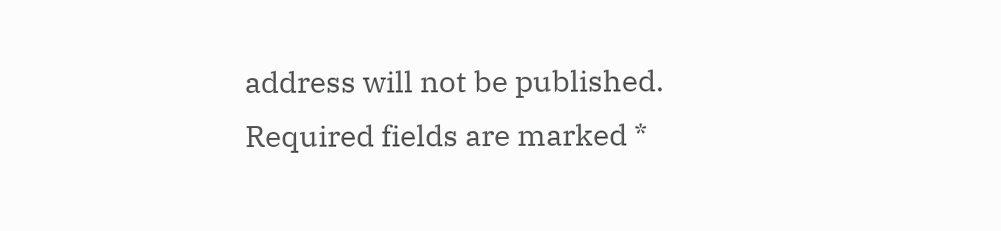address will not be published. Required fields are marked *